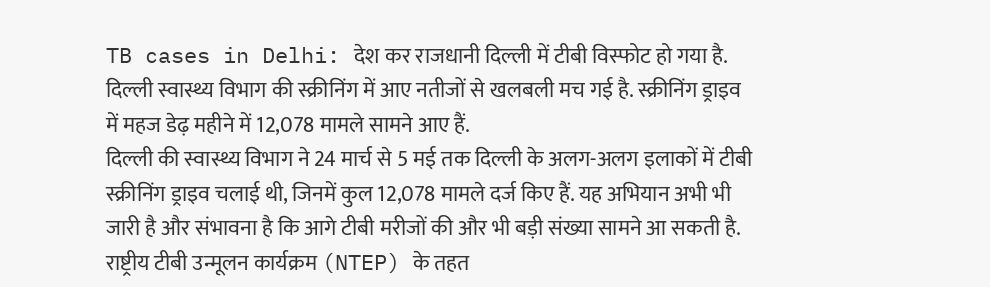TB cases in Delhi: देश कर राजधानी दिल्ली में टीबी विस्फोट हो गया है. दिल्ली स्वास्थ्य विभाग की स्क्रीनिंग में आए नतीजों से खलबली मच गई है. स्क्रीनिंग ड्राइव में महज डेढ़ महीने में 12,078 मामले सामने आए हैं.
दिल्ली की स्वास्थ्य विभाग ने 24 मार्च से 5 मई तक दिल्ली के अलग-अलग इलाकों में टीबी स्क्रीनिंग ड्राइव चलाई थी, जिनमें कुल 12,078 मामले दर्ज किए हैं. यह अभियान अभी भी जारी है और संभावना है कि आगे टीबी मरीजों की और भी बड़ी संख्या सामने आ सकती है.
राष्ट्रीय टीबी उन्मूलन कार्यक्रम (NTEP) के तहत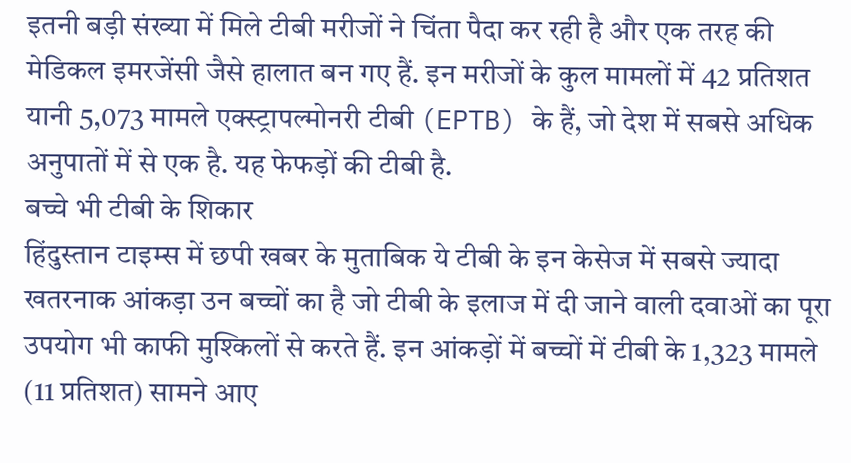इतनी बड़ी संख्या में मिले टीबी मरीजों ने चिंता पैदा कर रही है और एक तरह की मेडिकल इमरजेंसी जैसे हालात बन गए हैं. इन मरीजों के कुल मामलों में 42 प्रतिशत यानी 5,073 मामले एक्स्ट्रापल्मोनरी टीबी (EPTB) के हैं, जो देश में सबसे अधिक अनुपातों में से एक है. यह फेफड़ों की टीबी है.
बच्चे भी टीबी के शिकार
हिंदुस्तान टाइम्स में छपी खबर के मुताबिक ये टीबी के इन केसेज में सबसे ज्यादा खतरनाक आंकड़ा उन बच्चों का है जो टीबी के इलाज में दी जाने वाली दवाओं का पूरा उपयोग भी काफी मुश्किलों से करते हैं. इन आंकड़ों में बच्चों में टीबी के 1,323 मामले (11 प्रतिशत) सामने आए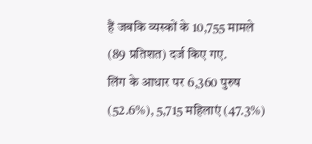हैं जबकि व्यस्कों के 10,755 मामले (89 प्रतिशत) दर्ज किए गए.
लिंग के आधार पर 6,360 पुरुष (52.6%), 5,715 महिलाएं (47.3%)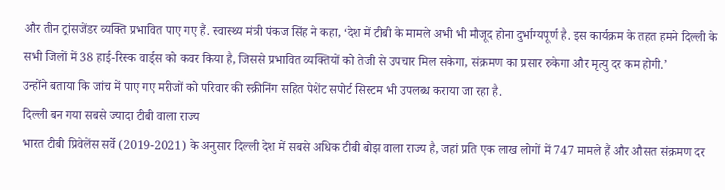और तीन ट्रांसजेंडर व्यक्ति प्रभावित पाए गए हैं. स्वास्थ्य मंत्री पंकज सिंह ने कहा, ‘देश में टीबी के मामले अभी भी मौजूद होना दुर्भाग्यपूर्ण है. इस कार्यक्रम के तहत हमने दिल्ली के सभी जिलों में 38 हाई-रिस्क वार्ड्स को कवर किया है, जिससे प्रभावित व्यक्तियों को तेजी से उपचार मिल सकेगा, संक्रमण का प्रसार रुकेगा और मृत्यु दर कम होगी.’
उन्होंने बताया कि जांच में पाए गए मरीजों को परिवार की स्क्रीनिंग सहित पेशेंट सपोर्ट सिस्टम भी उपलब्ध कराया जा रहा है.
दिल्ली बन गया सबसे ज्यादा टीबी वाला राज्य
भारत टीबी प्रिवेलेंस सर्वे (2019-2021) के अनुसार दिल्ली देश में सबसे अधिक टीबी बोझ वाला राज्य है, जहां प्रति एक लाख लोगों में 747 मामले हैं और औसत संक्रमण दर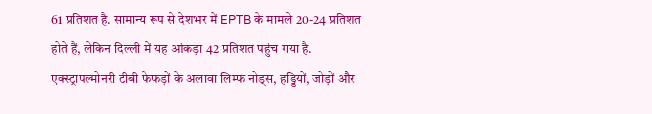61 प्रतिशत है. सामान्य रूप से देशभर में EPTB के मामले 20-24 प्रतिशत होते हैं, लेकिन दिल्ली में यह आंकड़ा 42 प्रतिशत पहुंच गया है. एक्स्ट्रापल्मोनरी टीबी फेफड़ों के अलावा लिम्फ नोड्स, हड्डियों, जोड़ों और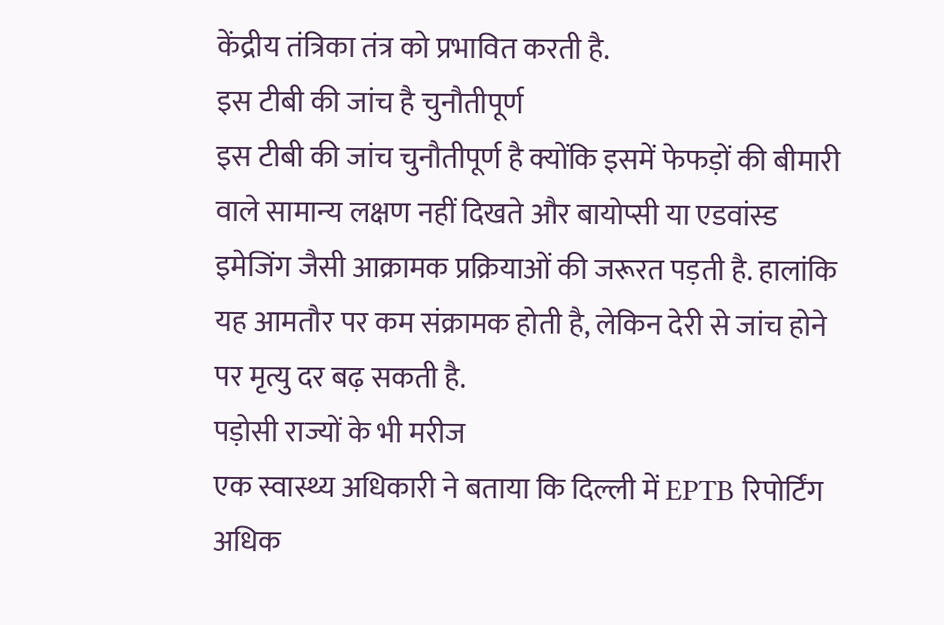केंद्रीय तंत्रिका तंत्र को प्रभावित करती है.
इस टीबी की जांच है चुनौतीपूर्ण
इस टीबी की जांच चुनौतीपूर्ण है क्योंकि इसमें फेफड़ों की बीमारी वाले सामान्य लक्षण नहीं दिखते और बायोप्सी या एडवांस्ड इमेजिंग जैसी आक्रामक प्रक्रियाओं की जरूरत पड़ती है. हालांकि यह आमतौर पर कम संक्रामक होती है, लेकिन देरी से जांच होने पर मृत्यु दर बढ़ सकती है.
पड़ोसी राज्यों के भी मरीज
एक स्वास्थ्य अधिकारी ने बताया कि दिल्ली में EPTB रिपोर्टिंग अधिक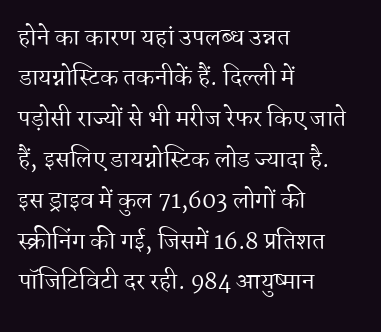होने का कारण यहां उपलब्ध उन्नत डायग्नोस्टिक तकनीकें हैं. दिल्ली में पड़ोसी राज्यों से भी मरीज रेफर किए जाते हैं, इसलिए डायग्नोस्टिक लोड ज्यादा है.
इस ड्राइव में कुल 71,603 लोगों की स्क्रीनिंग की गई, जिसमें 16.8 प्रतिशत पॉजिटिविटी दर रही. 984 आयुष्मान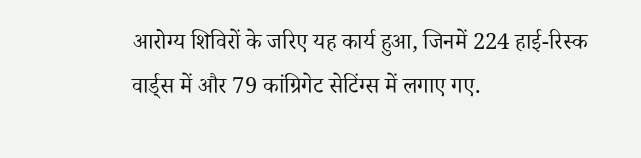आरोग्य शिविरों के जरिए यह कार्य हुआ, जिनमें 224 हाई-रिस्क वार्ड्स में और 79 कांग्रिगेट सेटिंग्स में लगाए गए.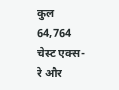कुल 64,764 चेस्ट एक्स-रे और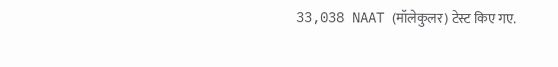33,038 NAAT (मॉलेकुलर) टेस्ट किए गए.